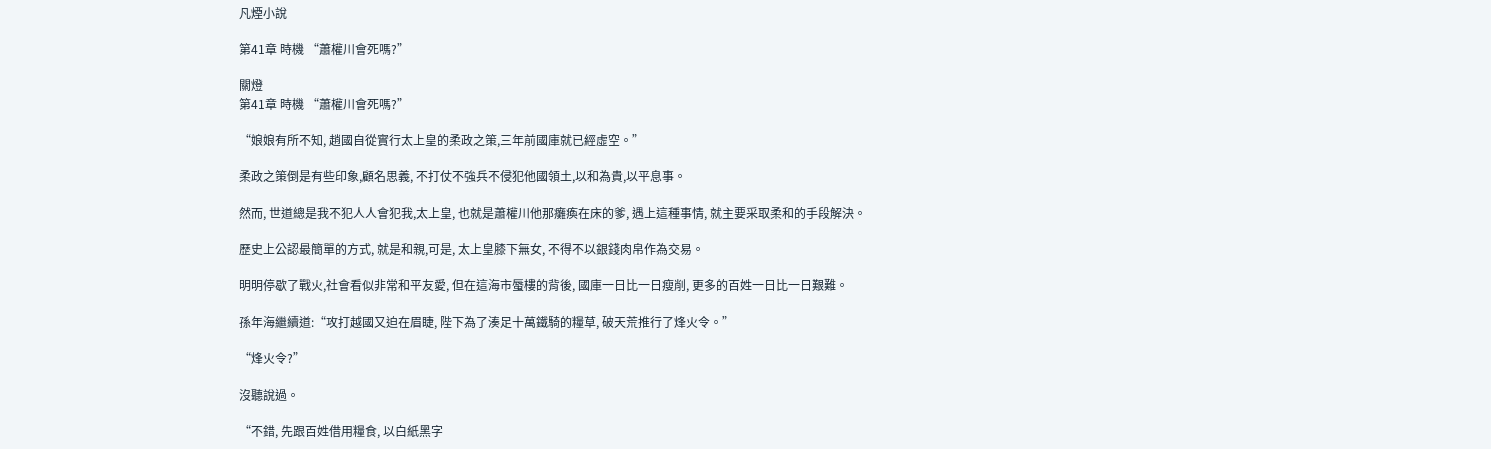凡煙小說

第41章 時機 “蕭權川會死嗎?”

關燈
第41章 時機 “蕭權川會死嗎?”

“娘娘有所不知, 趙國自從實行太上皇的柔政之策,三年前國庫就已經虛空。”

柔政之策倒是有些印象,顧名思義, 不打仗不強兵不侵犯他國領土,以和為貴,以平息事。

然而, 世道總是我不犯人人會犯我,太上皇, 也就是蕭權川他那癱瘓在床的爹, 遇上這種事情, 就主要采取柔和的手段解決。

歷史上公認最簡單的方式, 就是和親,可是, 太上皇膝下無女, 不得不以銀錢肉帛作為交易。

明明停歇了戰火,社會看似非常和平友愛, 但在這海市蜃樓的背後, 國庫一日比一日瘦削, 更多的百姓一日比一日艱難。

孫年海繼續道:“攻打越國又迫在眉睫, 陛下為了湊足十萬鐵騎的糧草, 破天荒推行了烽火令。”

“烽火令?”

沒聽說過。

“不錯, 先跟百姓借用糧食, 以白紙黑字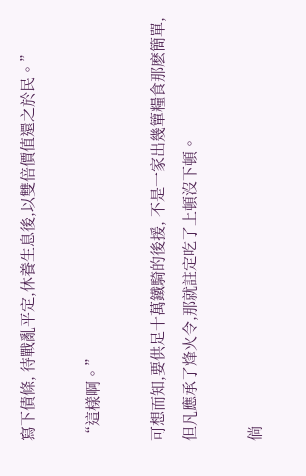寫下債條, 待戰亂平定,休養生息後,以雙倍價值還之於民。”

“這樣啊。”

可想而知,要供足十萬鐵騎的後援, 不是一家出幾簞糧食那麽簡單,但凡應承了烽火令,那就註定吃了上頓沒下頓。

倘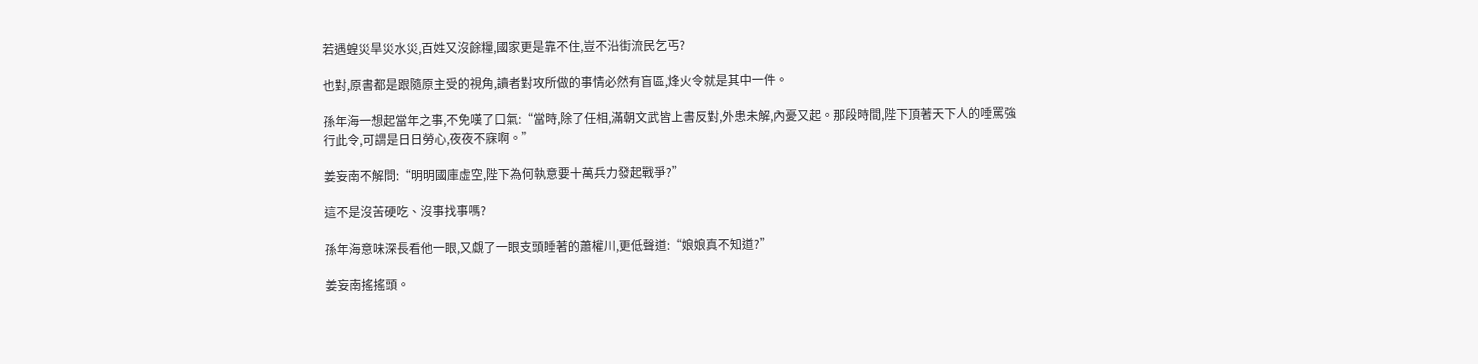若遇蝗災旱災水災,百姓又沒餘糧,國家更是靠不住,豈不沿街流民乞丐?

也對,原書都是跟隨原主受的視角,讀者對攻所做的事情必然有盲區,烽火令就是其中一件。

孫年海一想起當年之事,不免嘆了口氣:“當時,除了任相,滿朝文武皆上書反對,外患未解,內憂又起。那段時間,陛下頂著天下人的唾罵強行此令,可謂是日日勞心,夜夜不寐啊。”

姜妄南不解問:“明明國庫虛空,陛下為何執意要十萬兵力發起戰爭?”

這不是沒苦硬吃、沒事找事嗎?

孫年海意味深長看他一眼,又覷了一眼支頭睡著的蕭權川,更低聲道:“娘娘真不知道?”

姜妄南搖搖頭。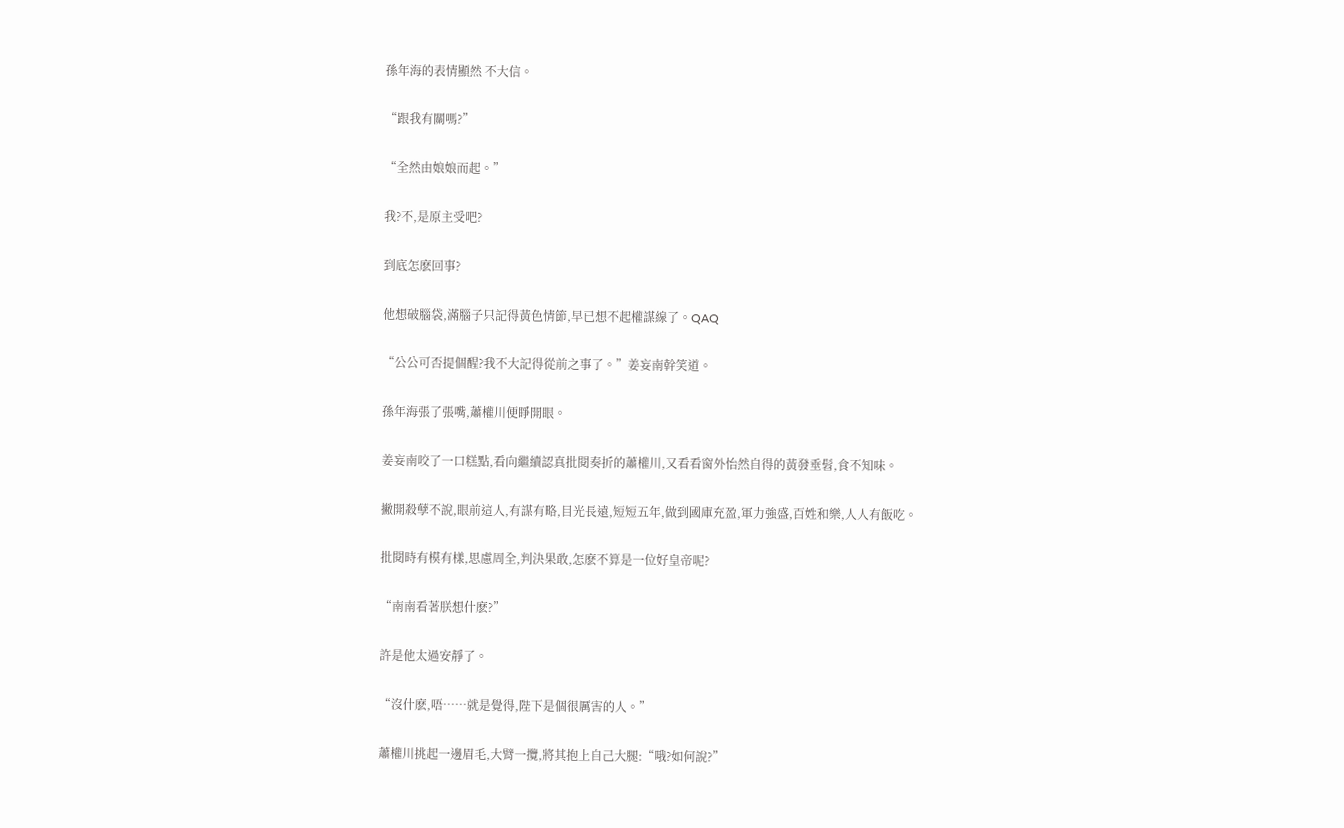孫年海的表情顯然 不大信。

“跟我有關嗎?”

“全然由娘娘而起。”

我?不,是原主受吧?

到底怎麽回事?

他想破腦袋,滿腦子只記得黃色情節,早已想不起權謀線了。QAQ

“公公可否提個醒?我不大記得從前之事了。”姜妄南幹笑道。

孫年海張了張嘴,蕭權川便睜開眼。

姜妄南咬了一口糕點,看向繼續認真批閱奏折的蕭權川,又看看窗外怡然自得的黃發垂髫,食不知味。

撇開殺孽不說,眼前這人,有謀有略,目光長遠,短短五年,做到國庫充盈,軍力強盛,百姓和樂,人人有飯吃。

批閱時有模有樣,思慮周全,判決果敢,怎麽不算是一位好皇帝呢?

“南南看著朕想什麽?”

許是他太過安靜了。

“沒什麽,唔……就是覺得,陛下是個很厲害的人。”

蕭權川挑起一邊眉毛,大臂一攬,將其抱上自己大腿:“哦?如何說?”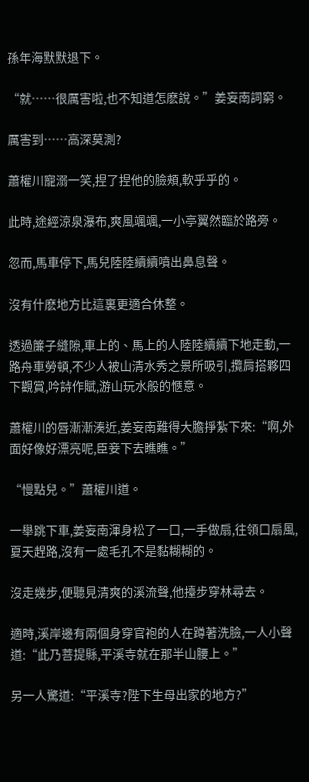孫年海默默退下。

“就……很厲害啦,也不知道怎麽說。”姜妄南詞窮。

厲害到……高深莫測?

蕭權川寵溺一笑,捏了捏他的臉頰,軟乎乎的。

此時,途經涼泉瀑布,爽風颯颯,一小亭翼然臨於路旁。

忽而,馬車停下,馬兒陸陸續續噴出鼻息聲。

沒有什麽地方比這裏更適合休整。

透過簾子縫隙,車上的、馬上的人陸陸續續下地走動,一路舟車勞頓,不少人被山清水秀之景所吸引,攬肩搭夥四下觀賞,吟詩作賦,游山玩水般的愜意。

蕭權川的唇漸漸湊近,姜妄南難得大膽掙紮下來:“啊,外面好像好漂亮呢,臣妾下去瞧瞧。”

“慢點兒。”蕭權川道。

一舉跳下車,姜妄南渾身松了一口,一手做扇,往領口扇風,夏天趕路,沒有一處毛孔不是黏糊糊的。

沒走幾步,便聽見清爽的溪流聲,他擡步穿林尋去。

適時,溪岸邊有兩個身穿官袍的人在蹲著洗臉,一人小聲道:“此乃菩提縣,平溪寺就在那半山腰上。”

另一人驚道:“平溪寺?陛下生母出家的地方?”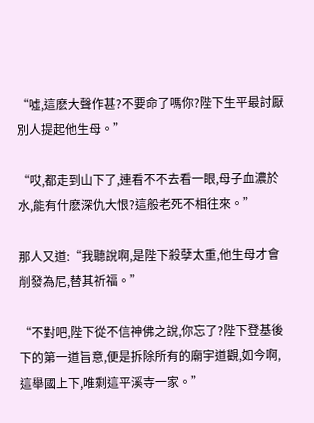“噓,這麽大聲作甚?不要命了嗎你?陛下生平最討厭別人提起他生母。”

“哎,都走到山下了,連看不不去看一眼,母子血濃於水,能有什麽深仇大恨?這般老死不相往來。”

那人又道:“我聽說啊,是陛下殺孽太重,他生母才會削發為尼,替其祈福。”

“不對吧,陛下從不信神佛之說,你忘了?陛下登基後下的第一道旨意,便是拆除所有的廟宇道觀,如今啊,這舉國上下,唯剩這平溪寺一家。”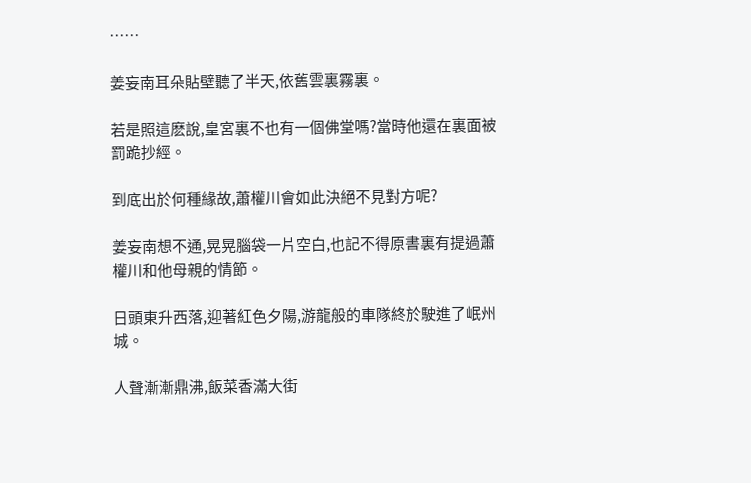……

姜妄南耳朵貼壁聽了半天,依舊雲裏霧裏。

若是照這麽說,皇宮裏不也有一個佛堂嗎?當時他還在裏面被罰跪抄經。

到底出於何種緣故,蕭權川會如此決絕不見對方呢?

姜妄南想不通,晃晃腦袋一片空白,也記不得原書裏有提過蕭權川和他母親的情節。

日頭東升西落,迎著紅色夕陽,游龍般的車隊終於駛進了岷州城。

人聲漸漸鼎沸,飯菜香滿大街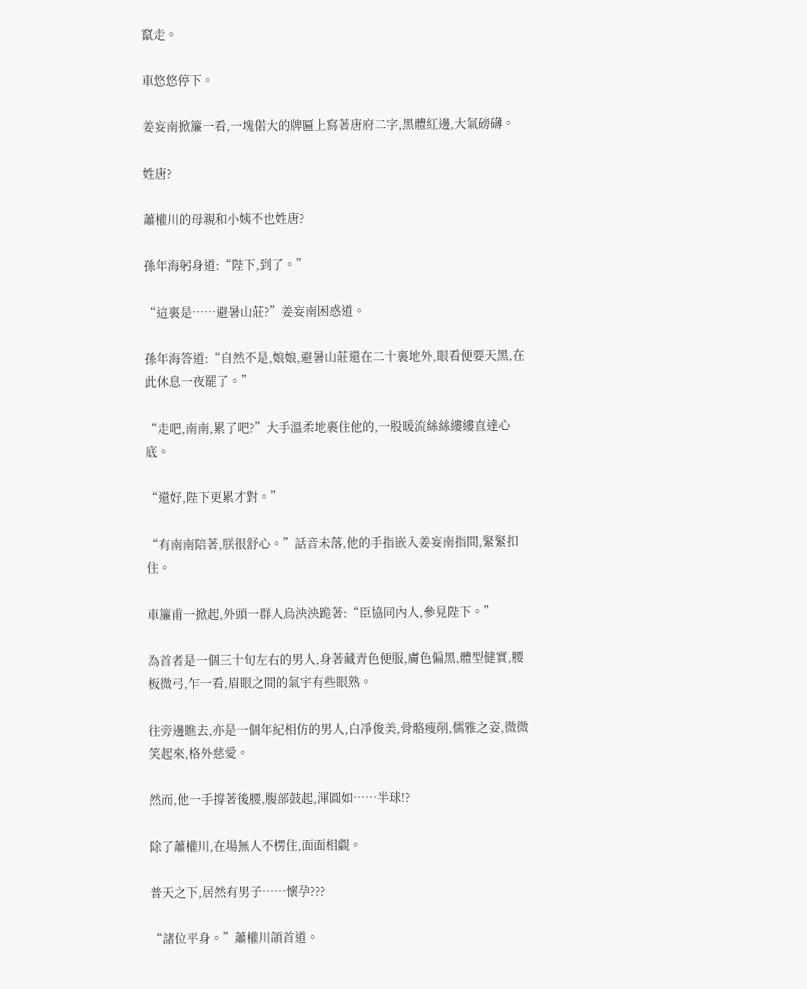竄走。

車悠悠停下。

姜妄南掀簾一看,一塊偌大的牌匾上寫著唐府二字,黑體紅邊,大氣磅礴。

姓唐?

蕭權川的母親和小姨不也姓唐?

孫年海躬身道:“陛下,到了。”

“這裏是……避暑山莊?”姜妄南困惑道。

孫年海答道:“自然不是,娘娘,避暑山莊還在二十裏地外,眼看便要天黑,在此休息一夜罷了。”

“走吧,南南,累了吧?”大手溫柔地裹住他的,一股暖流絲絲縷縷直達心底。

“還好,陛下更累才對。”

“有南南陪著,朕很舒心。”話音未落,他的手指嵌入姜妄南指間,緊緊扣住。

車簾甫一掀起,外頭一群人烏泱泱跪著:“臣協同內人,參見陛下。”

為首者是一個三十旬左右的男人,身著藏青色便服,膚色偏黑,體型健實,腰板微弓,乍一看,眉眼之間的氣宇有些眼熟。

往旁邊瞧去,亦是一個年紀相仿的男人,白凈俊美,骨骼瘦削,儒雅之姿,微微笑起來,格外慈愛。

然而,他一手撐著後腰,腹部鼓起,渾圓如……半球!?

除了蕭權川,在場無人不楞住,面面相覷。

普天之下,居然有男子……懷孕???

“諸位平身。”蕭權川頜首道。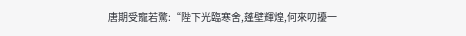唐期受寵若驚:“陛下光臨寒舍,蓬壁輝煌,何來叨擾一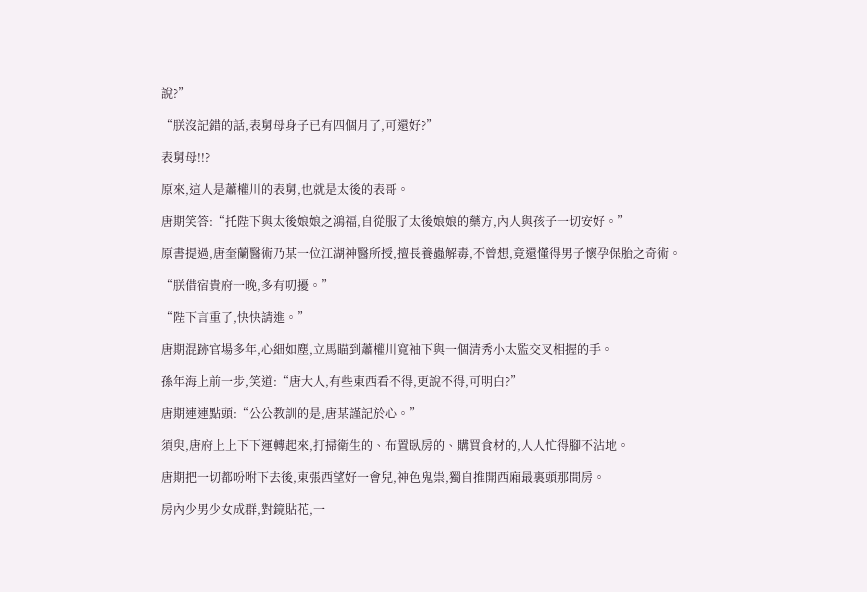說?”

“朕沒記錯的話,表舅母身子已有四個月了,可還好?”

表舅母!!?

原來,這人是蕭權川的表舅,也就是太後的表哥。

唐期笑答:“托陛下與太後娘娘之鴻福,自從服了太後娘娘的藥方,內人與孩子一切安好。”

原書提過,唐奎蘭醫術乃某一位江湖神醫所授,擅長養蟲解毒,不曾想,竟還懂得男子懷孕保胎之奇術。

“朕借宿貴府一晚,多有叨擾。”

“陛下言重了,快快請進。”

唐期混跡官場多年,心細如塵,立馬瞄到蕭權川寬袖下與一個清秀小太監交叉相握的手。

孫年海上前一步,笑道:“唐大人,有些東西看不得,更說不得,可明白?”

唐期連連點頭:“公公教訓的是,唐某謹記於心。”

須臾,唐府上上下下運轉起來,打掃衛生的、布置臥房的、購買食材的,人人忙得腳不沾地。

唐期把一切都吩咐下去後,東張西望好一會兒,神色鬼祟,獨自推開西廂最裏頭那間房。

房內少男少女成群,對鏡貼花,一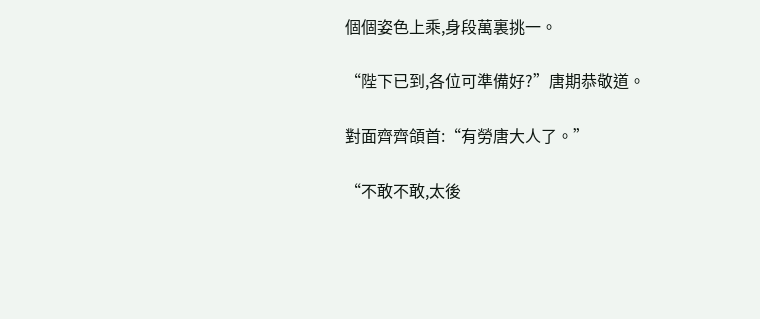個個姿色上乘,身段萬裏挑一。

“陛下已到,各位可準備好?”唐期恭敬道。

對面齊齊頜首:“有勞唐大人了。”

“不敢不敢,太後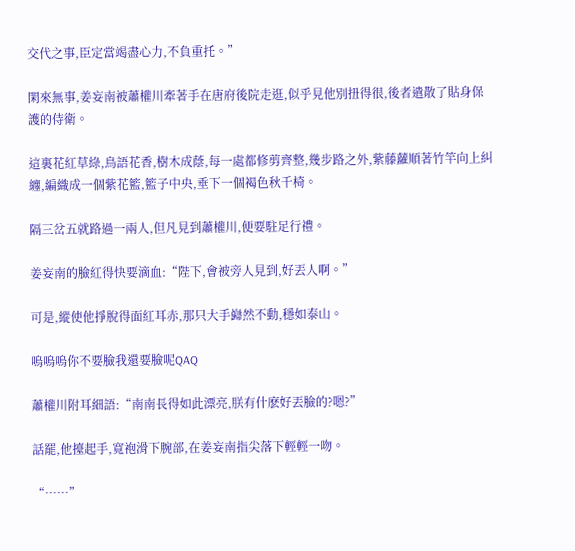交代之事,臣定當竭盡心力,不負重托。”

閑來無事,姜妄南被蕭權川牽著手在唐府後院走逛,似乎見他別扭得很,後者遣散了貼身保護的侍衛。

這裏花紅草綠,鳥語花香,樹木成蔭,每一處都修剪齊整,幾步路之外,紫藤蘿順著竹竿向上糾纏,編織成一個紫花籃,籃子中央,垂下一個褐色秋千椅。

隔三岔五就路過一兩人,但凡見到蕭權川,便要駐足行禮。

姜妄南的臉紅得快要滴血:“陛下,會被旁人見到,好丟人啊。”

可是,縱使他掙脫得面紅耳赤,那只大手巋然不動,穩如泰山。

嗚嗚嗚你不要臉我還要臉呢QAQ

蕭權川附耳細語:“南南長得如此漂亮,朕有什麽好丟臉的?嗯?”

話罷,他擡起手,寬袍滑下腕部,在姜妄南指尖落下輕輕一吻。

“……”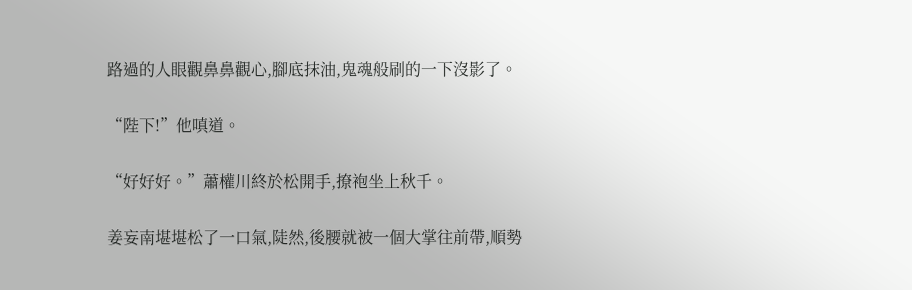路過的人眼觀鼻鼻觀心,腳底抹油,鬼魂般刷的一下沒影了。

“陛下!”他嗔道。

“好好好。”蕭權川終於松開手,撩袍坐上秋千。

姜妄南堪堪松了一口氣,陡然,後腰就被一個大掌往前帶,順勢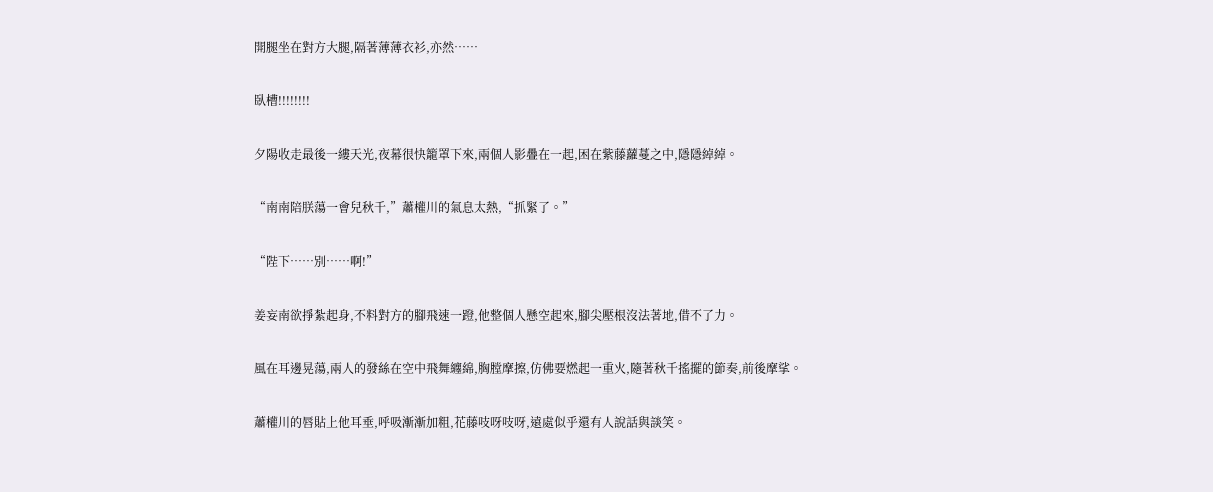開腿坐在對方大腿,隔著薄薄衣衫,亦然……

臥槽!!!!!!!!

夕陽收走最後一縷天光,夜幕很快籠罩下來,兩個人影疊在一起,困在紫藤蘿蔓之中,隱隱綽綽。

“南南陪朕蕩一會兒秋千,”蕭權川的氣息太熱,“抓緊了。”

“陛下……別……啊!”

姜妄南欲掙紮起身,不料對方的腳飛速一蹬,他整個人懸空起來,腳尖壓根沒法著地,借不了力。

風在耳邊晃蕩,兩人的發絲在空中飛舞纏綿,胸膛摩擦,仿佛要燃起一重火,隨著秋千搖擺的節奏,前後摩挲。

蕭權川的唇貼上他耳垂,呼吸漸漸加粗,花藤吱呀吱呀,遠處似乎還有人說話與談笑。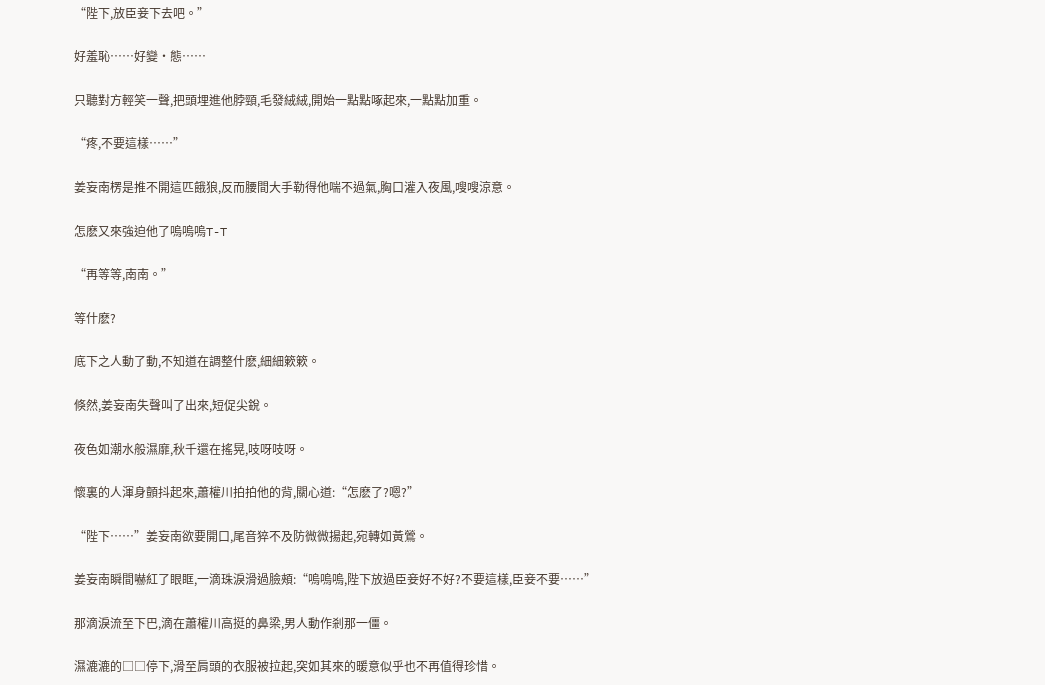“陛下,放臣妾下去吧。”

好羞恥……好變·態……

只聽對方輕笑一聲,把頭埋進他脖頸,毛發絨絨,開始一點點啄起來,一點點加重。

“疼,不要這樣……”

姜妄南楞是推不開這匹餓狼,反而腰間大手勒得他喘不過氣,胸口灌入夜風,嗖嗖涼意。

怎麽又來強迫他了嗚嗚嗚T-T

“再等等,南南。”

等什麽?

底下之人動了動,不知道在調整什麽,細細簌簌。

倏然,姜妄南失聲叫了出來,短促尖銳。

夜色如潮水般濕靡,秋千還在搖晃,吱呀吱呀。

懷裏的人渾身顫抖起來,蕭權川拍拍他的背,關心道:“怎麽了?嗯?”

“陛下……”姜妄南欲要開口,尾音猝不及防微微揚起,宛轉如黃鶯。

姜妄南瞬間嚇紅了眼眶,一滴珠淚滑過臉頰:“嗚嗚嗚,陛下放過臣妾好不好?不要這樣,臣妾不要……”

那滴淚流至下巴,滴在蕭權川高挺的鼻梁,男人動作剎那一僵。

濕漉漉的□□停下,滑至肩頭的衣服被拉起,突如其來的暖意似乎也不再值得珍惜。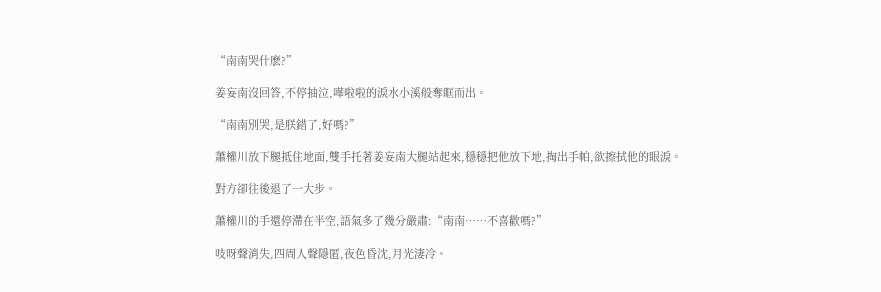“南南哭什麽?”

姜妄南沒回答,不停抽泣,嘩啦啦的淚水小溪般奪眶而出。

“南南別哭,是朕錯了,好嗎?”

蕭權川放下腿抵住地面,雙手托著姜妄南大腿站起來,穩穩把他放下地,掏出手帕,欲擦拭他的眼淚。

對方卻往後退了一大步。

蕭權川的手還停滯在半空,語氣多了幾分嚴肅:“南南……不喜歡嗎?”

吱呀聲消失,四周人聲隱匿,夜色昏沈,月光淒冷。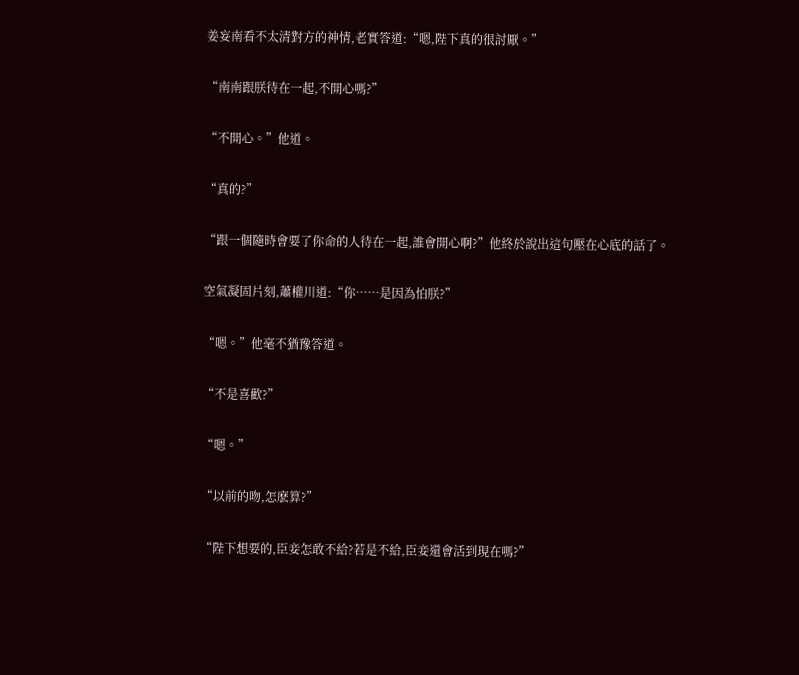姜妄南看不太清對方的神情,老實答道:“嗯,陛下真的很討厭。”

“南南跟朕待在一起,不開心嗎?”

“不開心。”他道。

“真的?”

“跟一個隨時會要了你命的人待在一起,誰會開心啊?”他終於說出這句壓在心底的話了。

空氣凝固片刻,蕭權川道:“你……是因為怕朕?”

“嗯。”他毫不猶豫答道。

“不是喜歡?”

“嗯。”

“以前的吻,怎麽算?”

“陛下想要的,臣妾怎敢不給?若是不給,臣妾還會活到現在嗎?”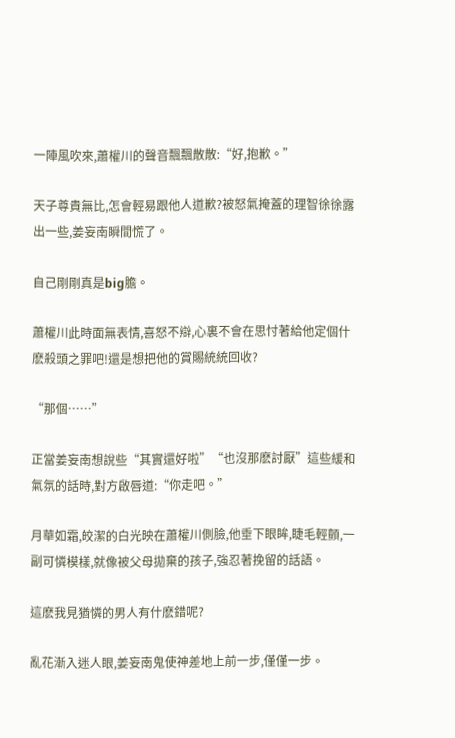一陣風吹來,蕭權川的聲音飄飄散散:“好,抱歉。”

天子尊貴無比,怎會輕易跟他人道歉?被怒氣掩蓋的理智徐徐露出一些,姜妄南瞬間慌了。

自己剛剛真是big膽。

蕭權川此時面無表情,喜怒不辯,心裏不會在思忖著給他定個什麽殺頭之罪吧!還是想把他的賞賜統統回收?

“那個……”

正當姜妄南想說些“其實還好啦”“也沒那麽討厭”這些緩和氣氛的話時,對方啟唇道:“你走吧。”

月華如霜,皎潔的白光映在蕭權川側臉,他垂下眼眸,睫毛輕顫,一副可憐模樣,就像被父母拋棄的孩子,強忍著挽留的話語。

這麽我見猶憐的男人有什麽錯呢?

亂花漸入迷人眼,姜妄南鬼使神差地上前一步,僅僅一步。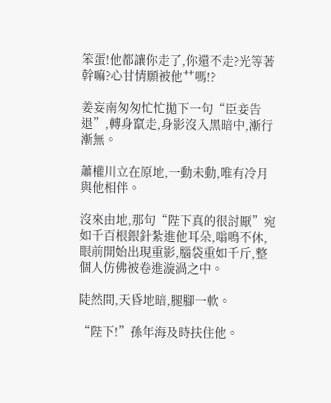笨蛋!他都讓你走了,你還不走?光等著幹嘛?心甘情願被他艹嗎!?

姜妄南匆匆忙忙拋下一句“臣妾告退”,轉身竄走,身影沒入黑暗中,漸行漸無。

蕭權川立在原地,一動未動,唯有冷月與他相伴。

沒來由地,那句“陛下真的很討厭”宛如千百根銀針紮進他耳朵,嗡鳴不休,眼前開始出現重影,腦袋重如千斤,整個人仿佛被卷進漩渦之中。

陡然間,天昏地暗,腿腳一軟。

“陛下!”孫年海及時扶住他。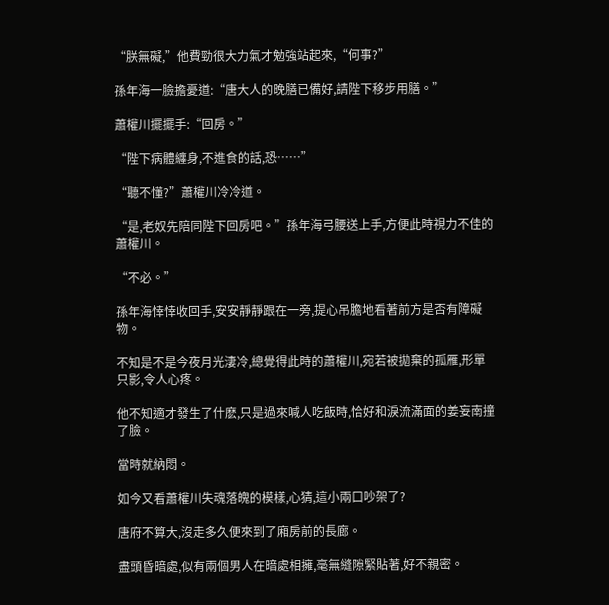“朕無礙,”他費勁很大力氣才勉強站起來,“何事?”

孫年海一臉擔憂道:“唐大人的晚膳已備好,請陛下移步用膳。”

蕭權川擺擺手:“回房。”

“陛下病體纏身,不進食的話,恐……”

“聽不懂?”蕭權川冷冷道。

“是,老奴先陪同陛下回房吧。”孫年海弓腰送上手,方便此時視力不佳的蕭權川。

“不必。”

孫年海悻悻收回手,安安靜靜跟在一旁,提心吊膽地看著前方是否有障礙物。

不知是不是今夜月光淒冷,總覺得此時的蕭權川,宛若被拋棄的孤雁,形單只影,令人心疼。

他不知適才發生了什麽,只是過來喊人吃飯時,恰好和淚流滿面的姜妄南撞了臉。

當時就納悶。

如今又看蕭權川失魂落魄的模樣,心猜,這小兩口吵架了?

唐府不算大,沒走多久便來到了廂房前的長廊。

盡頭昏暗處,似有兩個男人在暗處相擁,毫無縫隙緊貼著,好不親密。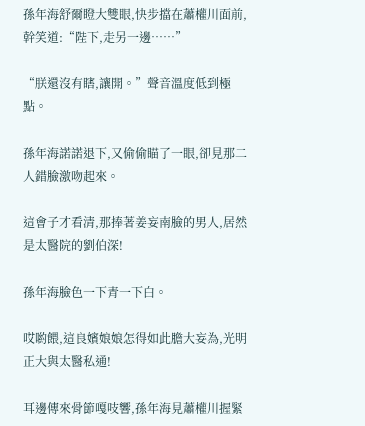孫年海舒爾瞪大雙眼,快步擋在蕭權川面前,幹笑道:“陛下,走另一邊……”

“朕還沒有瞎,讓開。”聲音溫度低到極點。

孫年海諾諾退下,又偷偷瞄了一眼,卻見那二人錯臉激吻起來。

這會子才看清,那捧著姜妄南臉的男人,居然是太醫院的劉伯深!

孫年海臉色一下青一下白。

哎喲餵,這良嬪娘娘怎得如此膽大妄為,光明正大與太醫私通!

耳邊傳來骨節嘎吱響,孫年海見蕭權川握緊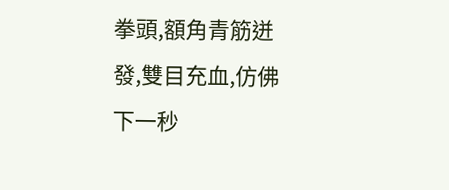拳頭,額角青筋迸發,雙目充血,仿佛下一秒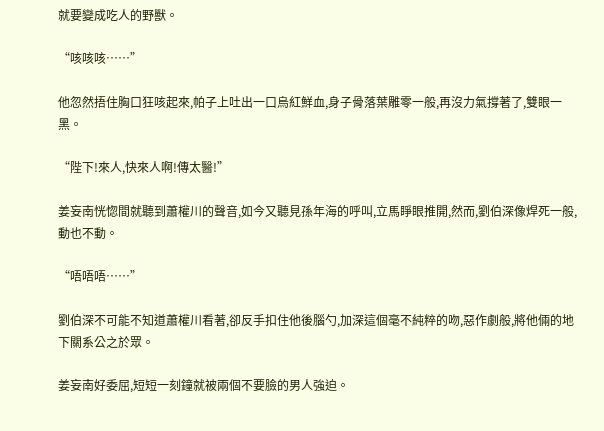就要變成吃人的野獸。

“咳咳咳……”

他忽然捂住胸口狂咳起來,帕子上吐出一口烏紅鮮血,身子骨落葉雕零一般,再沒力氣撐著了,雙眼一黑。

“陛下!來人,快來人啊!傳太醫!”

姜妄南恍惚間就聽到蕭權川的聲音,如今又聽見孫年海的呼叫,立馬睜眼推開,然而,劉伯深像焊死一般,動也不動。

“唔唔唔……”

劉伯深不可能不知道蕭權川看著,卻反手扣住他後腦勺,加深這個毫不純粹的吻,惡作劇般,將他倆的地下關系公之於眾。

姜妄南好委屈,短短一刻鐘就被兩個不要臉的男人強迫。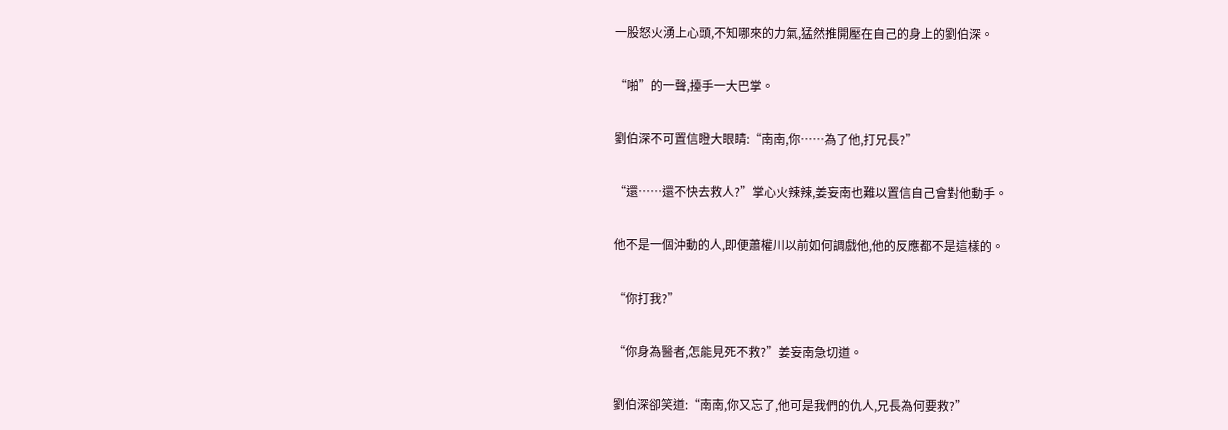一股怒火湧上心頭,不知哪來的力氣,猛然推開壓在自己的身上的劉伯深。

“啪”的一聲,擡手一大巴掌。

劉伯深不可置信瞪大眼睛:“南南,你……為了他,打兄長?”

“還……還不快去救人?”掌心火辣辣,姜妄南也難以置信自己會對他動手。

他不是一個沖動的人,即便蕭權川以前如何調戲他,他的反應都不是這樣的。

“你打我?”

“你身為醫者,怎能見死不救?”姜妄南急切道。

劉伯深卻笑道:“南南,你又忘了,他可是我們的仇人,兄長為何要救?”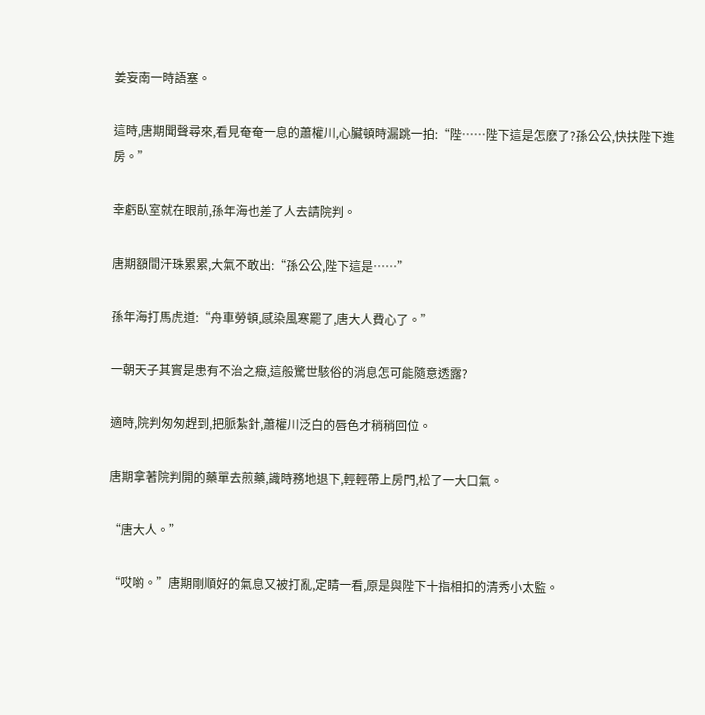姜妄南一時語塞。

這時,唐期聞聲尋來,看見奄奄一息的蕭權川,心臟頓時漏跳一拍:“陛……陛下這是怎麽了?孫公公,快扶陛下進房。”

幸虧臥室就在眼前,孫年海也差了人去請院判。

唐期額間汗珠累累,大氣不敢出:“孫公公,陛下這是……”

孫年海打馬虎道:“舟車勞頓,感染風寒罷了,唐大人費心了。”

一朝天子其實是患有不治之癥,這般驚世駭俗的消息怎可能隨意透露?

適時,院判匆匆趕到,把脈紮針,蕭權川泛白的唇色才稍稍回位。

唐期拿著院判開的藥單去煎藥,識時務地退下,輕輕帶上房門,松了一大口氣。

“唐大人。”

“哎喲。”唐期剛順好的氣息又被打亂,定睛一看,原是與陛下十指相扣的清秀小太監。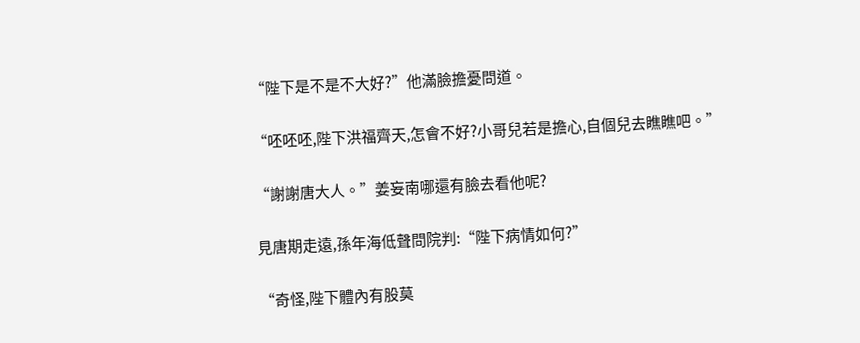“陛下是不是不大好?”他滿臉擔憂問道。

“呸呸呸,陛下洪福齊天,怎會不好?小哥兒若是擔心,自個兒去瞧瞧吧。”

“謝謝唐大人。”姜妄南哪還有臉去看他呢?

見唐期走遠,孫年海低聲問院判:“陛下病情如何?”

“奇怪,陛下體內有股莫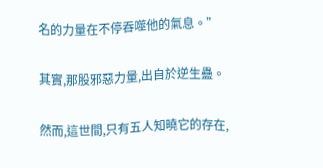名的力量在不停吞噬他的氣息。”

其實,那股邪惡力量,出自於逆生蠱。

然而,這世間,只有五人知曉它的存在,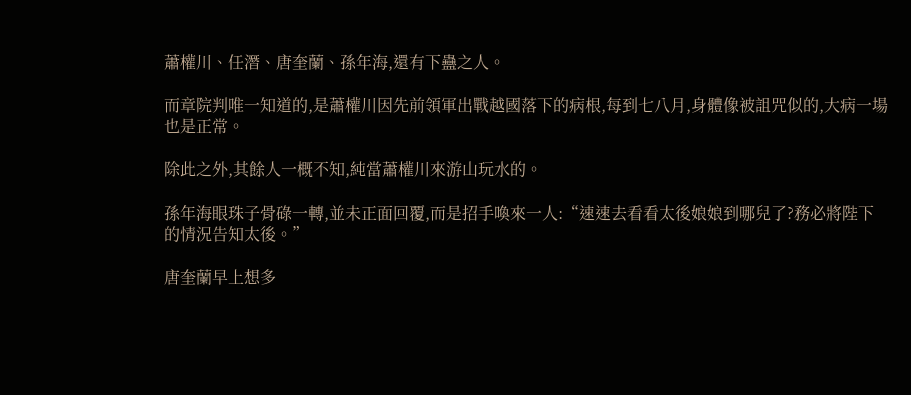蕭權川、任潛、唐奎蘭、孫年海,還有下蠱之人。

而章院判唯一知道的,是蕭權川因先前領軍出戰越國落下的病根,每到七八月,身體像被詛咒似的,大病一場也是正常。

除此之外,其餘人一概不知,純當蕭權川來游山玩水的。

孫年海眼珠子骨碌一轉,並未正面回覆,而是招手喚來一人:“速速去看看太後娘娘到哪兒了?務必將陛下的情況告知太後。”

唐奎蘭早上想多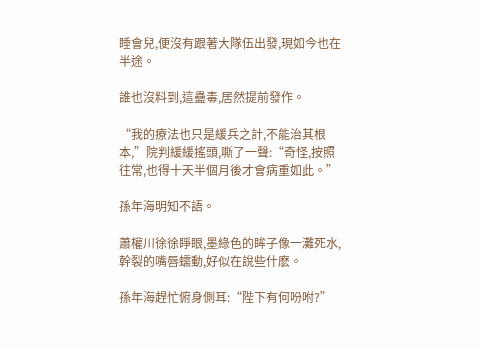睡會兒,便沒有跟著大隊伍出發,現如今也在半途。

誰也沒料到,這蠱毒,居然提前發作。

“我的療法也只是緩兵之計,不能治其根本,”院判緩緩搖頭,嘶了一聲:“奇怪,按照往常,也得十天半個月後才會病重如此。”

孫年海明知不語。

蕭權川徐徐睜眼,墨綠色的眸子像一灘死水,幹裂的嘴唇蠕動,好似在說些什麽。

孫年海趕忙俯身側耳:“陛下有何吩咐?”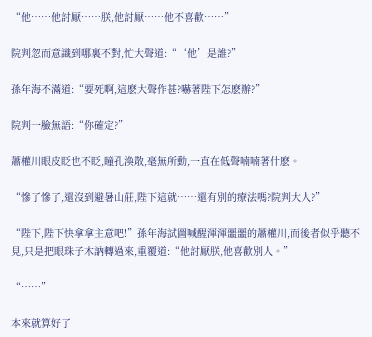“他……他討厭……朕,他討厭……他不喜歡……”

院判忽而意識到哪裏不對,忙大聲道:“‘他’是誰?”

孫年海不滿道:“要死啊,這麽大聲作甚?嚇著陛下怎麽辦?”

院判一臉無語:“你確定?”

蕭權川眼皮眨也不眨,瞳孔渙散,毫無所動,一直在低聲喃喃著什麽。

“慘了慘了,還沒到避暑山莊,陛下這就……還有別的療法嗎?院判大人?”

“陛下,陛下快拿拿主意吧!”孫年海試圖喊醒渾渾噩噩的蕭權川,而後者似乎聽不見,只是把眼珠子木訥轉過來,重覆道:“他討厭朕,他喜歡別人。”

“……”

本來就算好了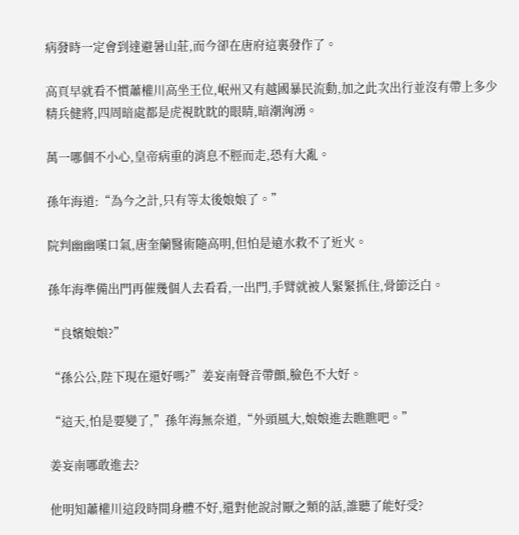病發時一定會到達避暑山莊,而今卻在唐府這裏發作了。

高頁早就看不慣蕭權川高坐王位,岷州又有越國暴民流動,加之此次出行並沒有帶上多少精兵健將,四周暗處都是虎視眈眈的眼睛,暗潮洶湧。

萬一哪個不小心,皇帝病重的消息不脛而走,恐有大亂。

孫年海道:“為今之計,只有等太後娘娘了。”

院判幽幽嘆口氣,唐奎蘭醫術隨高明,但怕是遠水救不了近火。

孫年海準備出門再催幾個人去看看,一出門,手臂就被人緊緊抓住,骨節泛白。

“良嬪娘娘?”

“孫公公,陛下現在還好嗎?”姜妄南聲音帶顫,臉色不大好。

“這天,怕是要變了,”孫年海無奈道,“外頭風大,娘娘進去瞧瞧吧。”

姜妄南哪敢進去?

他明知蕭權川這段時間身體不好,還對他說討厭之類的話,誰聽了能好受?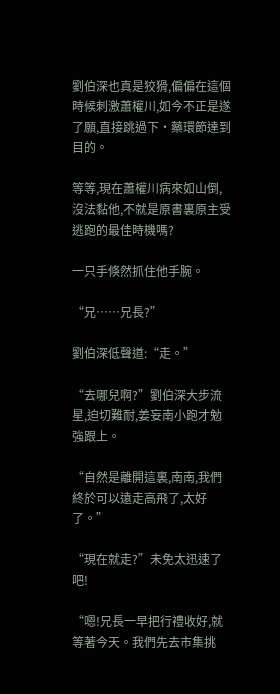劉伯深也真是狡猾,偏偏在這個時候刺激蕭權川,如今不正是遂了願,直接跳過下·藥環節達到目的。

等等,現在蕭權川病來如山倒,沒法黏他,不就是原書裏原主受逃跑的最佳時機嗎?

一只手倏然抓住他手腕。

“兄……兄長?”

劉伯深低聲道:“走。”

“去哪兒啊?”劉伯深大步流星,迫切難耐,姜妄南小跑才勉強跟上。

“自然是離開這裏,南南,我們終於可以遠走高飛了,太好了。”

“現在就走?”未免太迅速了吧!

“嗯!兄長一早把行禮收好,就等著今天。我們先去市集挑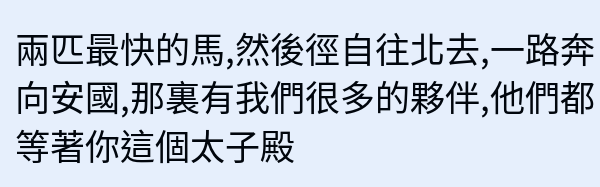兩匹最快的馬,然後徑自往北去,一路奔向安國,那裏有我們很多的夥伴,他們都等著你這個太子殿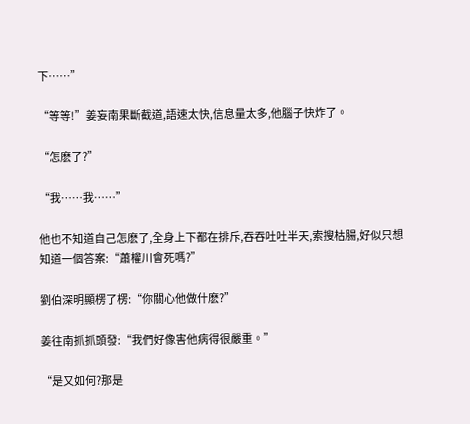下……”

“等等!”姜妄南果斷截道,語速太快,信息量太多,他腦子快炸了。

“怎麽了?”

“我……我……”

他也不知道自己怎麽了,全身上下都在排斥,吞吞吐吐半天,索搜枯腸,好似只想知道一個答案:“蕭權川會死嗎?”

劉伯深明顯楞了楞:“你關心他做什麽?”

姜往南抓抓頭發:“我們好像害他病得很嚴重。”

“是又如何?那是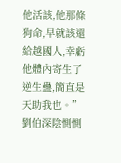他活該,他那條狗命,早就該還給越國人,幸虧他體內寄生了逆生蠱,簡直是天助我也。”劉伯深陰惻惻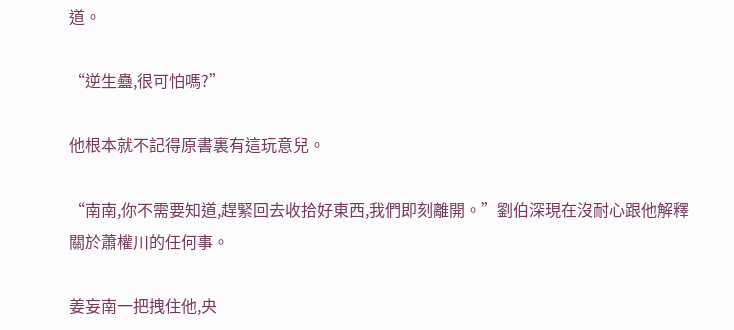道。

“逆生蠱,很可怕嗎?”

他根本就不記得原書裏有這玩意兒。

“南南,你不需要知道,趕緊回去收拾好東西,我們即刻離開。”劉伯深現在沒耐心跟他解釋關於蕭權川的任何事。

姜妄南一把拽住他,央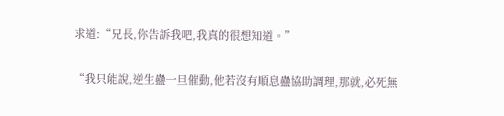求道:“兄長,你告訴我吧,我真的很想知道。”

“我只能說,逆生蠱一旦催動,他若沒有順息蠱協助調理,那就,必死無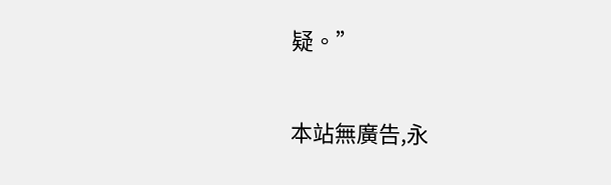疑。”

本站無廣告,永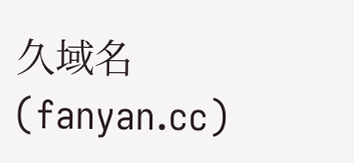久域名(fanyan.cc)